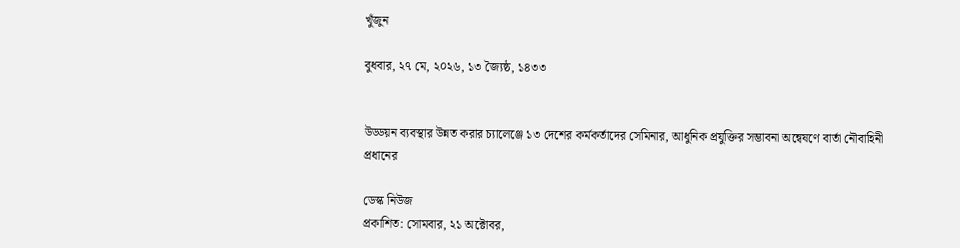খুঁজুন

বুধবার, ২৭ মে, ২০২৬, ১৩ জ্যৈষ্ঠ, ১৪৩৩


উড্ডয়ন ব্যবস্থার উন্নত করার চ্যালেঞ্জে ১৩ দেশের কর্মকর্তাদের সেমিনার, আধুনিক প্রযুক্তির সম্ভাবনা অন্বেষণে বার্তা নৌবাহিনী প্রধানের

ডেস্ক নিউজ
প্রকাশিত: সোমবার, ২১ অক্টোবর,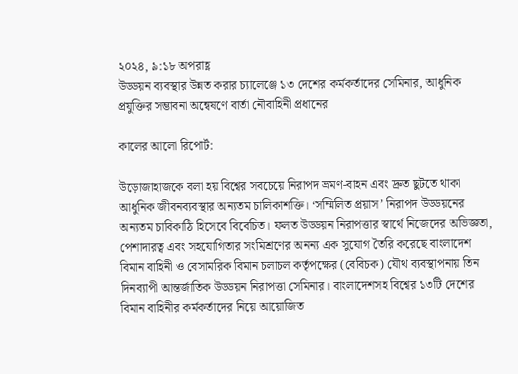২০২৪, ৯:১৮ অপরাহ্ণ
উড্ডয়ন ব্যবস্থার উন্নত করার চ্যালেঞ্জে ১৩ দেশের কর্মকর্তাদের সেমিনার, আধুনিক প্রযুক্তির সম্ভাবনা অন্বেষণে বার্তা নৌবাহিনী প্রধানের

কালের আলো রিপোর্ট:

উড়োজাহাজকে বলা হয় বিশ্বের সবচেয়ে নিরাপদ ভ্রমণ-বাহন এবং দ্রুত ছুটতে থাকা আধুনিক জীবনব্যবস্থার অন্যতম চালিকাশক্তি। ‘সম্মিলিত প্রয়াস’ নিরাপদ উড্ডয়নের অন্যতম চাবিকাঠি হিসেবে বিবেচিত। ফলত উড্ডয়ন নিরাপত্তার স্বার্থে নিজেদের অভিজ্ঞতা, পেশাদারত্ব এবং সহযোগিতার সংমিশ্রণের অনন্য এক সুযোগ তৈরি করেছে বাংলাদেশ বিমান বাহিনী ও বেসামরিক বিমান চলাচল কর্তৃপক্ষের (বেবিচক) যৌথ ব্যবস্থাপনায় তিন দিনব্যাপী আন্তর্জাতিক উড্ডয়ন নিরাপত্তা সেমিনার। বাংলাদেশসহ বিশ্বের ১৩টি দেশের বিমান বাহিনীর কর্মকর্তাদের নিয়ে আয়োজিত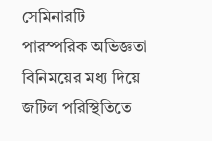সেমিনারটি পারস্পরিক অভিজ্ঞতা বিনিময়ের মধ্য দিয়ে জটিল পরিস্থিতিতে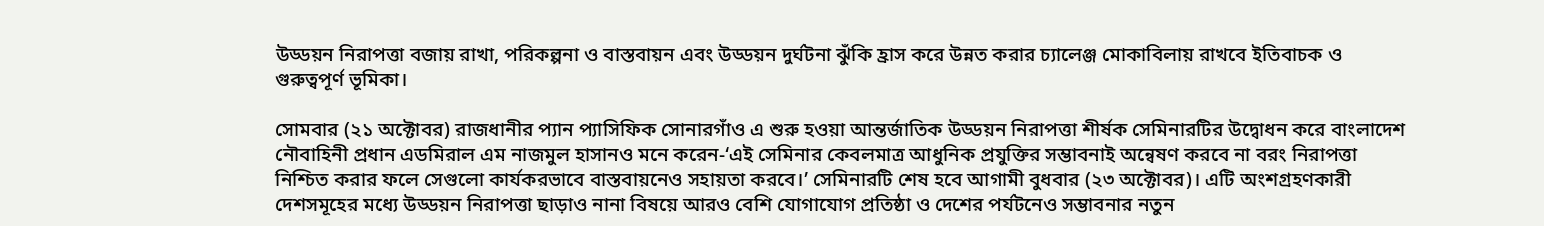উড্ডয়ন নিরাপত্তা বজায় রাখা, পরিকল্পনা ও বাস্তবায়ন এবং উড্ডয়ন দুর্ঘটনা ঝুঁকি হ্রাস করে উন্নত করার চ্যালেঞ্জ মোকাবিলায় রাখবে ইতিবাচক ও গুরুত্বপূর্ণ ভূমিকা।

সোমবার (২১ অক্টোবর) রাজধানীর প্যান প্যাসিফিক সোনারগাঁও এ শুরু হওয়া আন্তর্জাতিক উড্ডয়ন নিরাপত্তা শীর্ষক সেমিনারটির উদ্বোধন করে বাংলাদেশ নৌবাহিনী প্রধান এডমিরাল এম নাজমুল হাসানও মনে করেন-‘এই সেমিনার কেবলমাত্র আধুনিক প্রযুক্তির সম্ভাবনাই অন্বেষণ করবে না বরং নিরাপত্তা নিশ্চিত করার ফলে সেগুলো কার্যকরভাবে বাস্তবায়নেও সহায়তা করবে।’ সেমিনারটি শেষ হবে আগামী বুধবার (২৩ অক্টোবর)। এটি অংশগ্রহণকারী দেশসমূহের মধ্যে উড্ডয়ন নিরাপত্তা ছাড়াও নানা বিষয়ে আরও বেশি যোগাযোগ প্রতিষ্ঠা ও দেশের পর্যটনেও সম্ভাবনার নতুন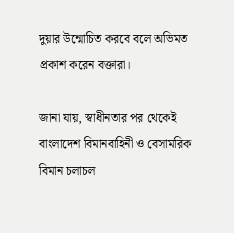দুয়ার উন্মোচিত করবে বলে অভিমত প্রকাশ করেন বক্তারা।

জানা যায়, স্বাধীনতার পর থেকেই বাংলাদেশ বিমানবাহিনী ও বেসামরিক বিমান চলাচল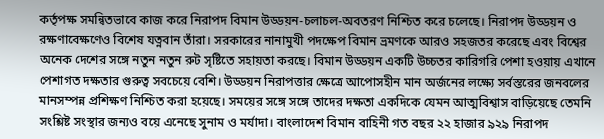কর্তৃপক্ষ সমন্বিতভাবে কাজ করে নিরাপদ বিমান উড্ডয়ন-চলাচল-অবতরণ নিশ্চিত করে চলেছে। নিরাপদ উড্ডয়ন ও রক্ষণাবেক্ষণেও বিশেষ যত্নবান তাঁরা। সরকারের নানামুখী পদক্ষেপ বিমান ভ্রমণকে আরও সহজতর করেছে এবং বিশ্বের অনেক দেশের সঙ্গে নতুন নতুন রুট সৃষ্টিতে সহায়তা করছে। বিমান উড্ডয়ন একটি উচ্চতর কারিগরি পেশা হওয়ায় এখানে পেশাগত দক্ষতার গুরুত্ব সবচেয়ে বেশি। উড্ডয়ন নিরাপত্তার ক্ষেত্রে আপোসহীন মান অর্জনের লক্ষ্যে সর্বস্তরের জনবলের মানসম্পন্ন প্রশিক্ষণ নিশ্চিত করা হয়েছে। সময়ের সঙ্গে সঙ্গে তাদের দক্ষতা একদিকে যেমন আত্মবিশ্বাস বাড়িয়েছে তেমনি সংশ্লিষ্ট সংস্থার জন্যও বয়ে এনেছে সুনাম ও মর্যাদা। বাংলাদেশ বিমান বাহিনী গত বছর ২২ হাজার ৯২৯ নিরাপদ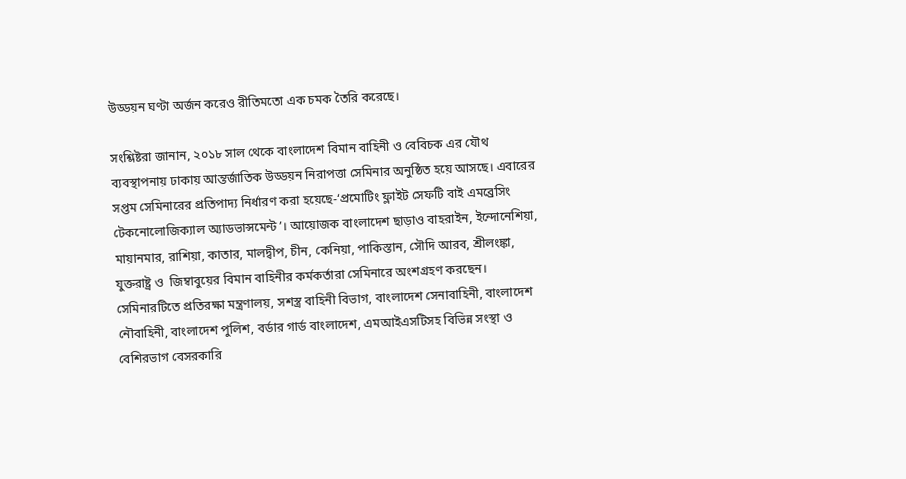উড্ডয়ন ঘণ্টা অর্জন করেও রীতিমতো এক চমক তৈরি করেছে।

সংশ্লিষ্টরা জানান, ২০১৮ সাল থেকে বাংলাদেশ বিমান বাহিনী ও বেবিচক এর যৌথ ব্যবস্থাপনায় ঢাকায় আন্তর্জাতিক উড্ডয়ন নিরাপত্তা সেমিনার অনুষ্ঠিত হয়ে আসছে। এবারের সপ্তম সেমিনারের প্রতিপাদ্য নির্ধারণ করা হয়েছে-‘প্রমোটিং ফ্লাইট সেফটি বাই এমব্রেসিং টেকনোলোজিক্যাল অ্যাডভান্সমেন্ট’। আয়োজক বাংলাদেশ ছাড়াও বাহরাইন, ইন্দোনেশিয়া, মায়ানমার, রাশিয়া, কাতার, মালদ্বীপ, চীন, কেনিয়া, পাকিস্তান, সৌদি আরব, শ্রীলংঙ্কা, যুক্তরাষ্ট্র ও  জিম্বাবুয়ের বিমান বাহিনীর কর্মকর্তারা সেমিনারে অংশগ্রহণ করছেন। সেমিনারটিতে প্রতিরক্ষা মন্ত্রণালয়, সশস্ত্র বাহিনী বিভাগ, বাংলাদেশ সেনাবাহিনী, বাংলাদেশ নৌবাহিনী, বাংলাদেশ পুলিশ, বর্ডার গার্ড বাংলাদেশ, এমআইএসটিসহ বিভিন্ন সংস্থা ও বেশিরভাগ বেসরকারি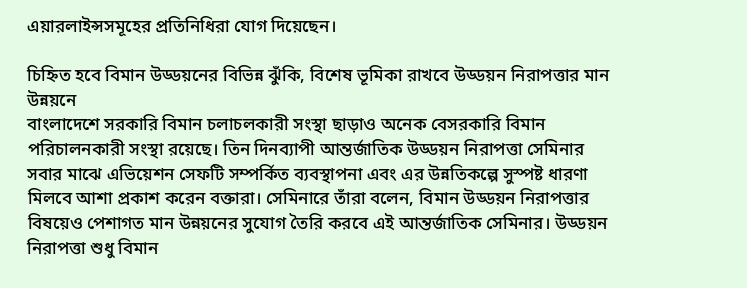এয়ারলাইন্সসমূহের প্রতিনিধিরা যোগ দিয়েছেন।

চিহ্নিত হবে বিমান উড্ডয়নের বিভিন্ন ঝুঁকি, বিশেষ ভূমিকা রাখবে উড্ডয়ন নিরাপত্তার মান উন্নয়নে
বাংলাদেশে সরকারি বিমান চলাচলকারী সংস্থা ছাড়াও অনেক বেসরকারি বিমান পরিচালনকারী সংস্থা রয়েছে। তিন দিনব্যাপী আন্তর্জাতিক উড্ডয়ন নিরাপত্তা সেমিনার সবার মাঝে এভিয়েশন সেফটি সম্পর্কিত ব্যবস্থাপনা এবং এর উন্নতিকল্পে সুস্পষ্ট ধারণা মিলবে আশা প্রকাশ করেন বক্তারা। সেমিনারে তাঁরা বলেন, বিমান উড্ডয়ন নিরাপত্তার বিষয়েও পেশাগত মান উন্নয়নের সুযোগ তৈরি করবে এই আন্তর্জাতিক সেমিনার। উড্ডয়ন নিরাপত্তা শুধু বিমান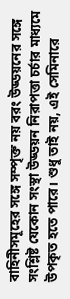বাহিনীসমূহের সঙ্গে সম্পৃক্ত নয় বরং উড্ডয়নের সঙ্গে সংশ্লিষ্ট যেকোন সংস্থা উড্ডয়ন নিরাপত্তা চর্চার মাধ্যমে উপকৃত হতে পারে। শুধু তাই নয়, এই সেমিনারে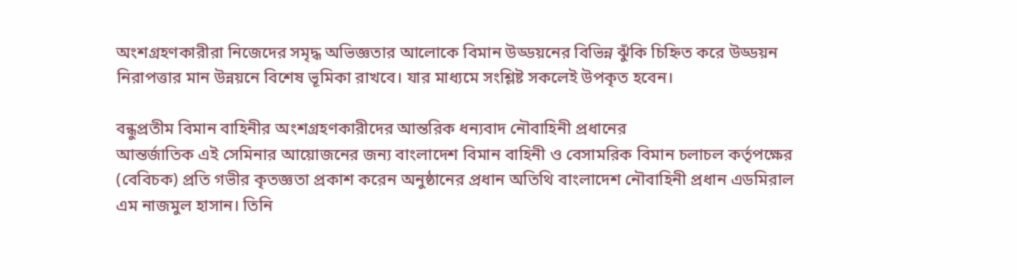অংশগ্রহণকারীরা নিজেদের সমৃদ্ধ অভিজ্ঞতার আলোকে বিমান উড্ডয়নের বিভিন্ন ঝুঁকি চিহ্নিত করে উড্ডয়ন নিরাপত্তার মান উন্নয়নে বিশেষ ভূমিকা রাখবে। যার মাধ্যমে সংশ্লিষ্ট সকলেই উপকৃত হবেন।

বন্ধুপ্রতীম বিমান বাহিনীর অংশগ্রহণকারীদের আন্তরিক ধন্যবাদ নৌবাহিনী প্রধানের
আন্তর্জাতিক এই সেমিনার আয়োজনের জন্য বাংলাদেশ বিমান বাহিনী ও বেসামরিক বিমান চলাচল কর্তৃপক্ষের (বেবিচক) প্রতি গভীর কৃতজ্ঞতা প্রকাশ করেন অনুষ্ঠানের প্রধান অতিথি বাংলাদেশ নৌবাহিনী প্রধান এডমিরাল এম নাজমুল হাসান। তিনি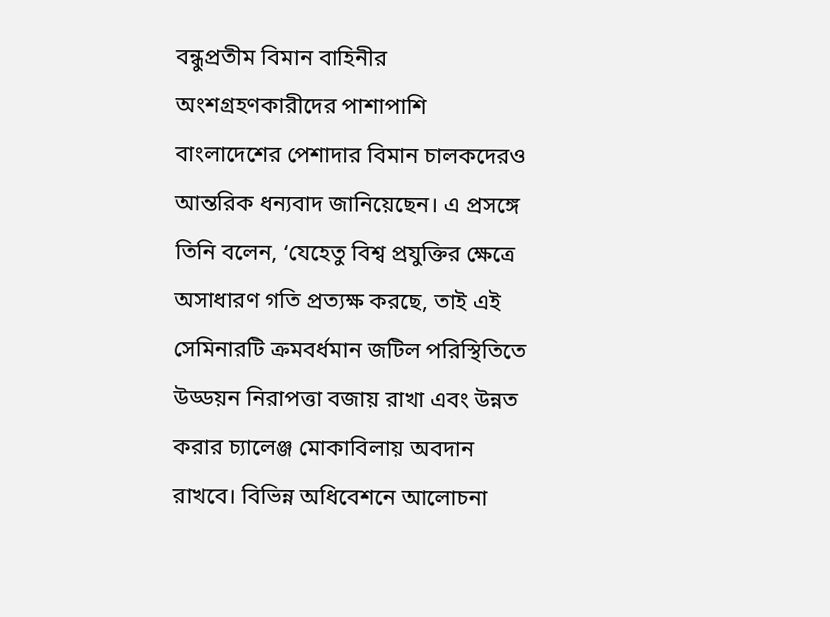বন্ধুপ্রতীম বিমান বাহিনীর অংশগ্রহণকারীদের পাশাপাশি বাংলাদেশের পেশাদার বিমান চালকদেরও আন্তরিক ধন্যবাদ জানিয়েছেন। এ প্রসঙ্গে তিনি বলেন, ‘যেহেতু বিশ্ব প্রযুক্তির ক্ষেত্রে অসাধারণ গতি প্রত্যক্ষ করছে, তাই এই সেমিনারটি ক্রমবর্ধমান জটিল পরিস্থিতিতে উড্ডয়ন নিরাপত্তা বজায় রাখা এবং উন্নত করার চ্যালেঞ্জ মোকাবিলায় অবদান রাখবে। বিভিন্ন অধিবেশনে আলোচনা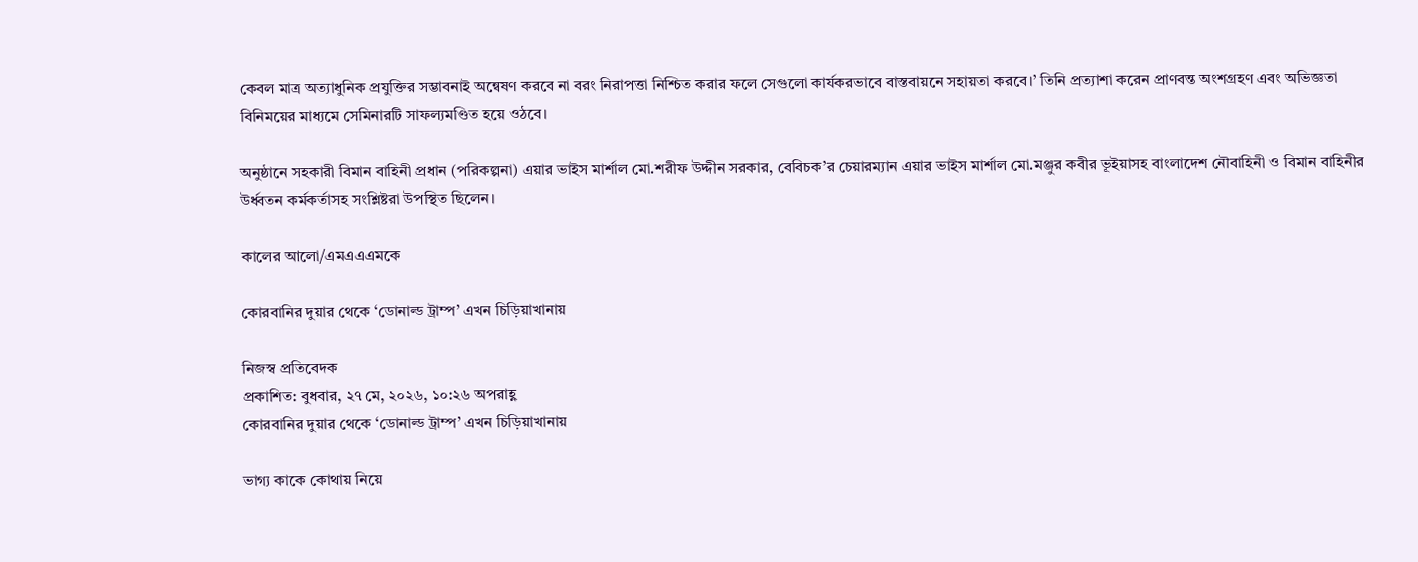কেবল মাত্র অত্যাধুনিক প্রযুক্তির সম্ভাবনাই অন্বেষণ করবে না বরং নিরাপত্তা নিশ্চিত করার ফলে সেগুলো কার্যকরভাবে বাস্তবায়নে সহায়তা করবে।’ তিনি প্রত্যাশা করেন প্রাণবন্ত অংশগ্রহণ এবং অভিজ্ঞতা বিনিময়ের মাধ্যমে সেমিনারটি সাফল্যমণ্ডিত হয়ে ওঠবে।

অনুষ্ঠানে সহকারী বিমান বাহিনী প্রধান (পরিকল্পনা) এয়ার ভাইস মার্শাল মো.শরীফ উদ্দীন সরকার, বেবিচক’র চেয়ারম্যান এয়ার ভাইস মার্শাল মো.মঞ্জুর কবীর ভূইয়াসহ বাংলাদেশ নৌবাহিনী ও বিমান বাহিনীর উর্ধ্বতন কর্মকর্তাসহ সংশ্লিষ্টরা উপস্থিত ছিলেন।

কালের আলো/এমএএএমকে

কোরবানির দুয়ার থেকে ‘ডোনাল্ড ট্রাম্প’ এখন চিড়িয়াখানায়

নিজস্ব প্রতিবেদক
প্রকাশিত: বুধবার, ২৭ মে, ২০২৬, ১০:২৬ অপরাহ্ণ
কোরবানির দুয়ার থেকে ‘ডোনাল্ড ট্রাম্প’ এখন চিড়িয়াখানায়

ভাগ্য কাকে কোথায় নিয়ে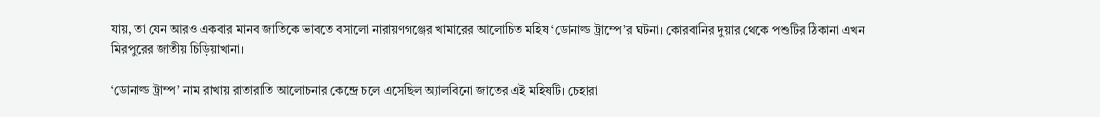যায়, তা যেন আরও একবার মানব জাতিকে ভাবতে বসালো নারায়ণগঞ্জের খামারের আলোচিত মহিষ ‘ডোনাল্ড ট্রাম্পে’র ঘটনা। কোরবানির দুয়ার থেকে পশুটির ঠিকানা এখন মিরপুরের জাতীয় চিড়িয়াখানা।

‘ডোনাল্ড ট্রাম্প’ নাম রাখায় রাতারাতি আলোচনার কেন্দ্রে চলে এসেছিল অ্যালবিনো জাতের এই মহিষটি। চেহারা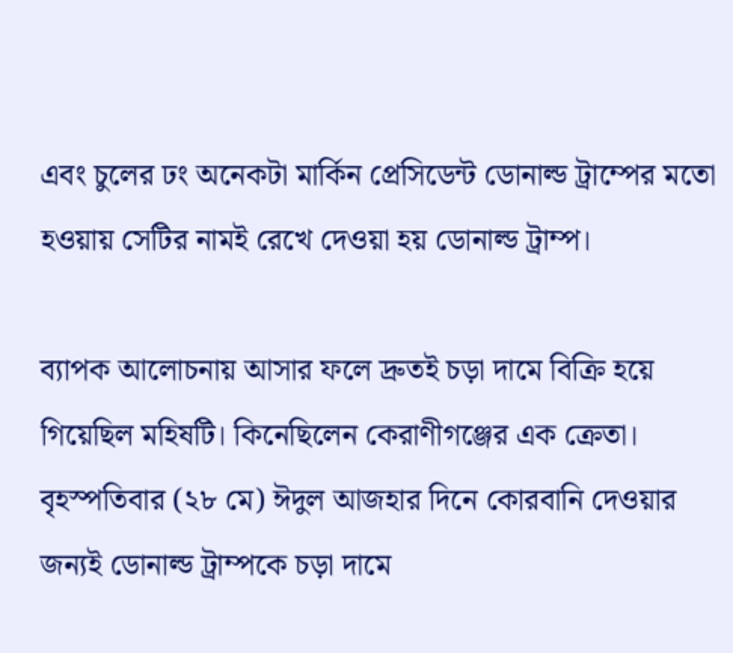এবং চুলের ঢং অনেকটা মার্কিন প্রেসিডেন্ট ডোনাল্ড ট্রাম্পের মতো হওয়ায় সেটির নামই রেখে দেওয়া হয় ডোনাল্ড ট্রাম্প।

ব্যাপক আলোচনায় আসার ফলে দ্রুতই চড়া দামে বিক্রি হয়ে গিয়েছিল মহিষটি। কিনেছিলেন কেরাণীগঞ্জের এক ক্রেতা। বৃহস্পতিবার (২৮ মে) ঈদুল আজহার দিনে কোরবানি দেওয়ার জন্যই ডোনাল্ড ট্রাম্পকে চড়া দামে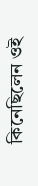কিনেছিলেন ওই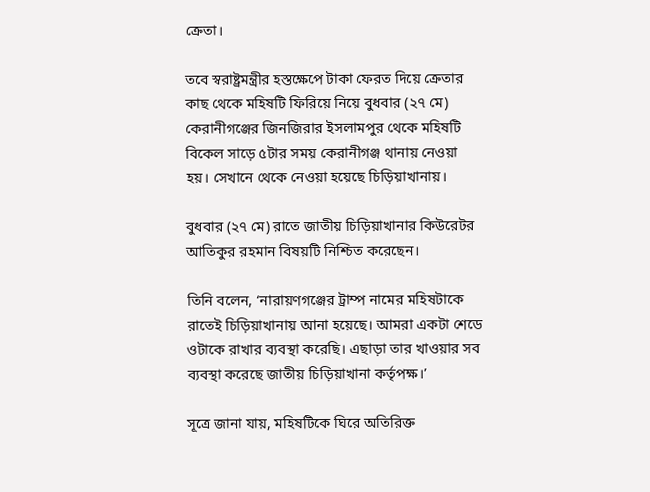ক্রেতা।

তবে স্বরাষ্ট্রমন্ত্রীর হস্তক্ষেপে টাকা ফেরত দিয়ে ক্রেতার কাছ থেকে মহিষটি ফিরিয়ে নিয়ে বুধবার (২৭ মে) কেরানীগঞ্জের জিনজিরার ইসলামপুর থেকে মহিষটি বিকেল সাড়ে ৫টার সময় কেরানীগঞ্জ থানায় নেওয়া হয়। সেখানে থেকে নেওয়া হয়েছে চিড়িয়াখানায়।

বুধবার (২৭ মে) রাতে জাতীয় চিড়িয়াখানার কিউরেটর আতিকুর রহমান বিষয়টি নিশ্চিত করেছেন।

তিনি বলেন, ‘নারায়ণগঞ্জের ট্রাম্প নামের মহিষটাকে রাতেই চিড়িয়াখানায় আনা হয়েছে। আমরা একটা শেডে ওটাকে রাখার ব্যবস্থা করেছি। এছাড়া তার খাওয়ার সব ব্যবস্থা করেছে জাতীয় চিড়িয়াখানা কর্তৃপক্ষ।’

সূত্রে জানা যায়, মহিষটিকে ঘিরে অতিরিক্ত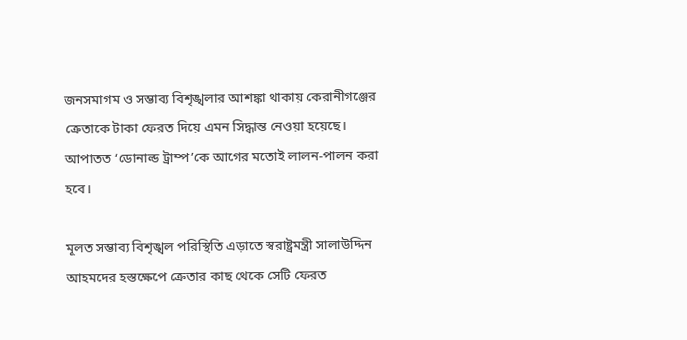জনসমাগম ও সম্ভাব্য বিশৃঙ্খলার আশঙ্কা থাকায় কেরানীগঞ্জের ক্রেতাকে টাকা ফেরত দিয়ে এমন সিদ্ধান্ত নেওয়া হয়েছে। আপাতত ‘ডোনাল্ড ট্রাম্প’কে আগের মতোই লালন-পালন করা হবে।

মূলত সম্ভাব্য বিশৃঙ্খল পরিস্থিতি এড়াতে স্বরাষ্ট্রমন্ত্রী সালাউদ্দিন আহমদের হস্তক্ষেপে ক্রেতার কাছ থেকে সেটি ফেরত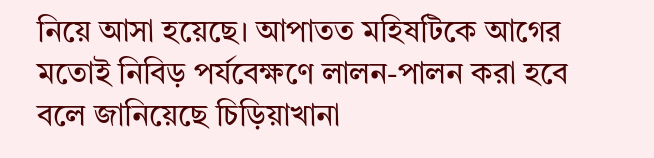নিয়ে আসা হয়েছে। আপাতত মহিষটিকে আগের মতোই নিবিড় পর্যবেক্ষণে লালন-পালন করা হবে বলে জানিয়েছে চিড়িয়াখানা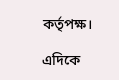কর্তৃপক্ষ।

এদিকে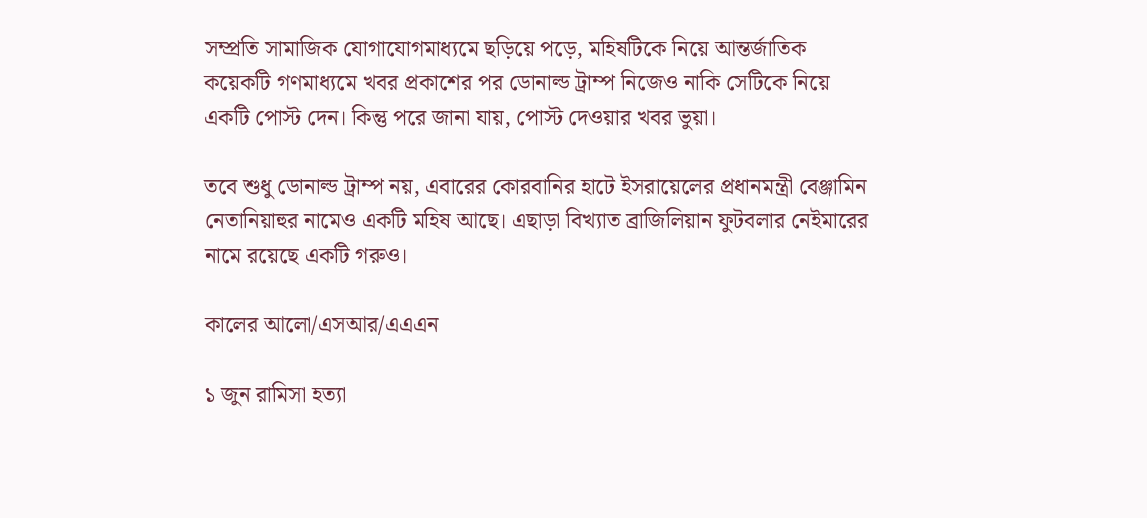সম্প্রতি সামাজিক যোগাযোগমাধ্যমে ছড়িয়ে পড়ে, মহিষটিকে নিয়ে আন্তর্জাতিক কয়েকটি গণমাধ্যমে খবর প্রকাশের পর ডোনাল্ড ট্রাম্প নিজেও নাকি সেটিকে নিয়ে একটি পোস্ট দেন। কিন্তু পরে জানা যায়, পোস্ট দেওয়ার খবর ভুয়া।

তবে শুধু ডোনাল্ড ট্রাম্প নয়, এবারের কোরবানির হাটে ইসরায়েলের প্রধানমন্ত্রী বেঞ্জামিন নেতানিয়াহুর নামেও একটি মহিষ আছে। এছাড়া বিখ্যাত ব্রাজিলিয়ান ফুটবলার নেইমারের নামে রয়েছে একটি গরুও।

কালের আলো/এসআর/এএএন

১ জুন রামিসা হত্যা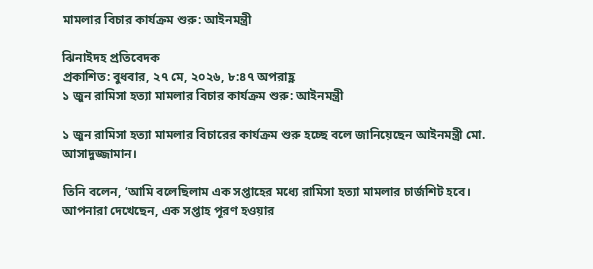মামলার বিচার কার্যক্রম শুরু: আইনমন্ত্রী

ঝিনাইদহ প্রতিবেদক
প্রকাশিত: বুধবার, ২৭ মে, ২০২৬, ৮:৪৭ অপরাহ্ণ
১ জুন রামিসা হত্যা মামলার বিচার কার্যক্রম শুরু: আইনমন্ত্রী

১ জুন রামিসা হত্যা মামলার বিচারের কার্যক্রম শুরু হচ্ছে বলে জানিয়েছেন আইনমন্ত্রী মো. আসাদুজ্জামান।

তিনি বলেন, ‘আমি বলেছিলাম এক সপ্তাহের মধ্যে রামিসা হত্যা মামলার চার্জশিট হবে। আপনারা দেখেছেন, এক সপ্তাহ পূরণ হওয়ার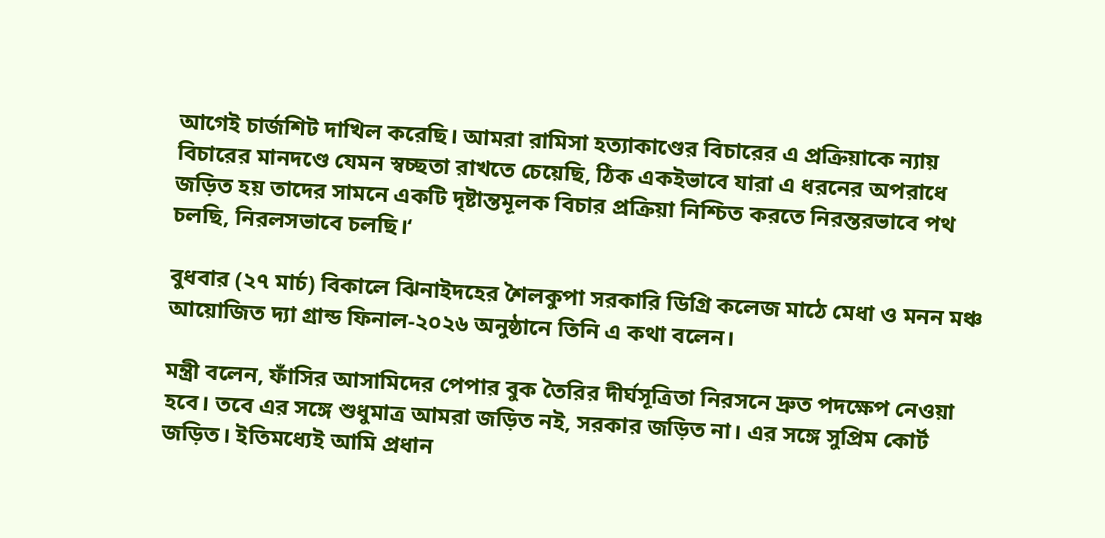আগেই চার্জশিট দাখিল করেছি। আমরা রামিসা হত্যাকাণ্ডের বিচারের এ প্রক্রিয়াকে ন্যায় বিচারের মানদণ্ডে যেমন স্বচ্ছতা রাখতে চেয়েছি, ঠিক একইভাবে যারা এ ধরনের অপরাধে জড়িত হয় তাদের সামনে একটি দৃষ্টান্তমূলক বিচার প্রক্রিয়া নিশ্চিত করতে নিরন্তরভাবে পথ চলছি, নিরলসভাবে চলছি।‘

বুধবার (২৭ মার্চ) বিকালে ঝিনাইদহের শৈলকুপা সরকারি ডিগ্রি কলেজ মাঠে মেধা ও মনন মঞ্চ আয়োজিত দ্যা গ্রান্ড ফিনাল-২০২৬ অনুষ্ঠানে তিনি এ কথা বলেন।

মন্ত্রী বলেন, ফাঁসির আসামিদের পেপার বুক তৈরির দীর্ঘসূত্রিতা নিরসনে দ্রুত পদক্ষেপ নেওয়া হবে। তবে এর সঙ্গে শুধুমাত্র আমরা জড়িত নই, সরকার জড়িত না। এর সঙ্গে সুপ্রিম কোর্ট জড়িত। ইতিমধ্যেই আমি প্রধান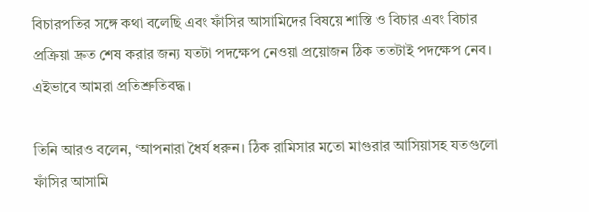বিচারপতির সঙ্গে কথা বলেছি এবং ফাঁসির আসামিদের বিষয়ে শাস্তি ও বিচার এবং বিচার প্রক্রিয়া দ্রুত শেষ করার জন্য যতটা পদক্ষেপ নেওয়া প্রয়োজন ঠিক ততটাই পদক্ষেপ নেব। এইভাবে আমরা প্রতিশ্রুতিবদ্ধ।

তিনি আরও বলেন, ‘আপনারা ধৈর্য ধরুন। ঠিক রামিসার মতো মাগুরার আসিয়াসহ যতগুলো ফাঁসির আসামি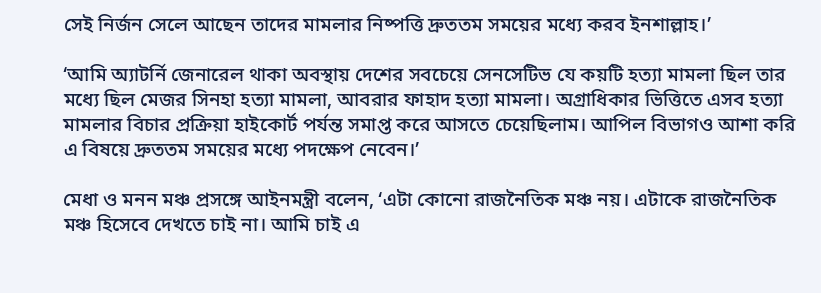সেই নির্জন সেলে আছেন তাদের মামলার নিষ্পত্তি দ্রুততম সময়ের মধ্যে করব ইনশাল্লাহ।’

‘আমি অ্যাটর্নি জেনারেল থাকা অবস্থায় দেশের সবচেয়ে সেনসেটিভ যে কয়টি হত্যা মামলা ছিল তার মধ্যে ছিল মেজর সিনহা হত্যা মামলা, আবরার ফাহাদ হত্যা মামলা। অগ্রাধিকার ভিত্তিতে এসব হত্যা মামলার বিচার প্রক্রিয়া হাইকোর্ট পর্যন্ত সমাপ্ত করে আসতে চেয়েছিলাম। আপিল বিভাগও আশা করি এ বিষয়ে দ্রুততম সময়ের মধ্যে পদক্ষেপ নেবেন।’

মেধা ও মনন মঞ্চ প্রসঙ্গে আইনমন্ত্রী বলেন, ‘এটা কোনো রাজনৈতিক মঞ্চ নয়। এটাকে রাজনৈতিক মঞ্চ হিসেবে দেখতে চাই না। আমি চাই এ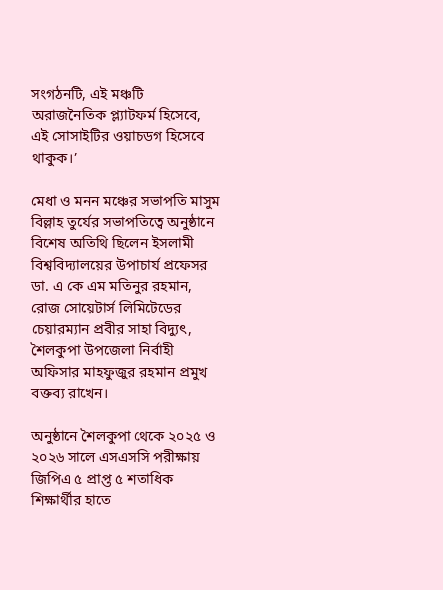সংগঠনটি, এই মঞ্চটি অরাজনৈতিক প্ল্যাটফর্ম হিসেবে, এই সোসাইটির ওয়াচডগ হিসেবে থাকুক।’

মেধা ও মনন মঞ্চের সভাপতি মাসুম বিল্লাহ তুর্যের সভাপতিত্বে অনুষ্ঠানে বিশেষ অতিথি ছিলেন ইসলামী বিশ্ববিদ্যালয়ের উপাচার্য প্রফেসর ডা. এ কে এম মতিনুর রহমান, রোজ সোয়েটার্স লিমিটেডের চেয়ারম্যান প্রবীর সাহা বিদ্যুৎ, শৈলকুপা উপজেলা নির্বাহী অফিসার মাহফুজুর রহমান প্রমুখ বক্তব্য রাখেন।

অনুষ্ঠানে শৈলকুপা থেকে ২০২৫ ও ২০২৬ সালে এসএসসি পরীক্ষায় জিপিএ ৫ প্রাপ্ত ৫ শতাধিক শিক্ষার্থীর হাতে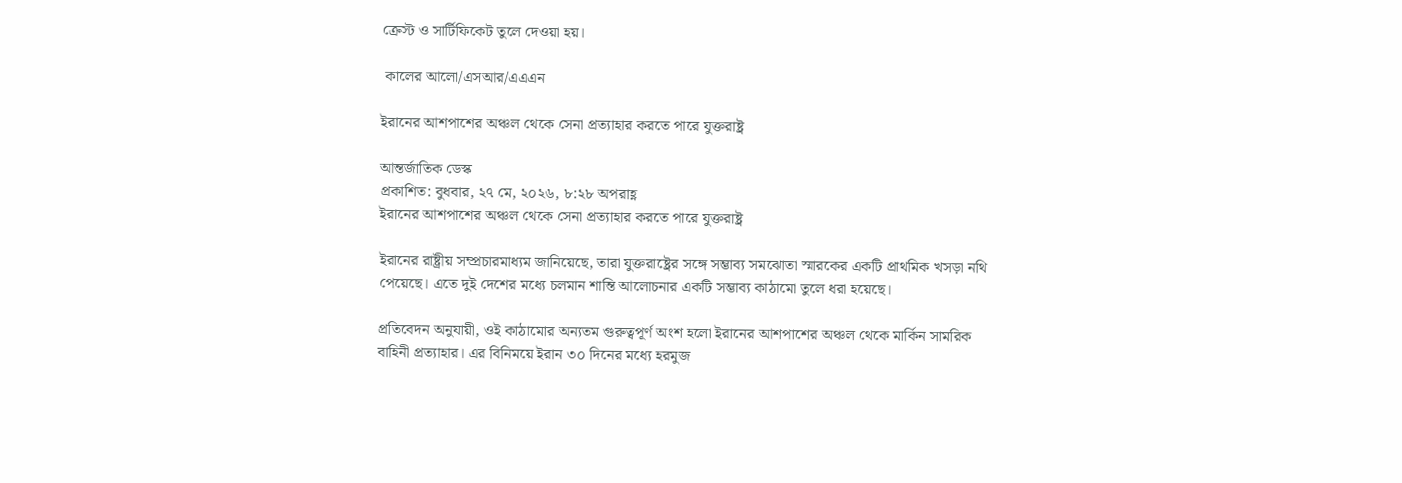ক্রেস্ট ও সার্টিফিকেট তুলে দেওয়া হয়।

 কালের আলো/এসআর/এএএন

ইরানের আশপাশের অঞ্চল থেকে সেনা প্রত্যাহার করতে পারে যুক্তরাষ্ট্র

আন্তর্জাতিক ডেস্ক
প্রকাশিত: বুধবার, ২৭ মে, ২০২৬, ৮:২৮ অপরাহ্ণ
ইরানের আশপাশের অঞ্চল থেকে সেনা প্রত্যাহার করতে পারে যুক্তরাষ্ট্র

ইরানের রাষ্ট্রীয় সম্প্রচারমাধ্যম জানিয়েছে, তারা যুক্তরাষ্ট্রের সঙ্গে সম্ভাব্য সমঝোতা স্মারকের একটি প্রাথমিক খসড়া নথি পেয়েছে। এতে দুই দেশের মধ্যে চলমান শান্তি আলোচনার একটি সম্ভাব্য কাঠামো তুলে ধরা হয়েছে।

প্রতিবেদন অনুযায়ী, ওই কাঠামোর অন্যতম গুরুত্বপূর্ণ অংশ হলো ইরানের আশপাশের অঞ্চল থেকে মার্কিন সামরিক বাহিনী প্রত্যাহার। এর বিনিময়ে ইরান ৩০ দিনের মধ্যে হরমুজ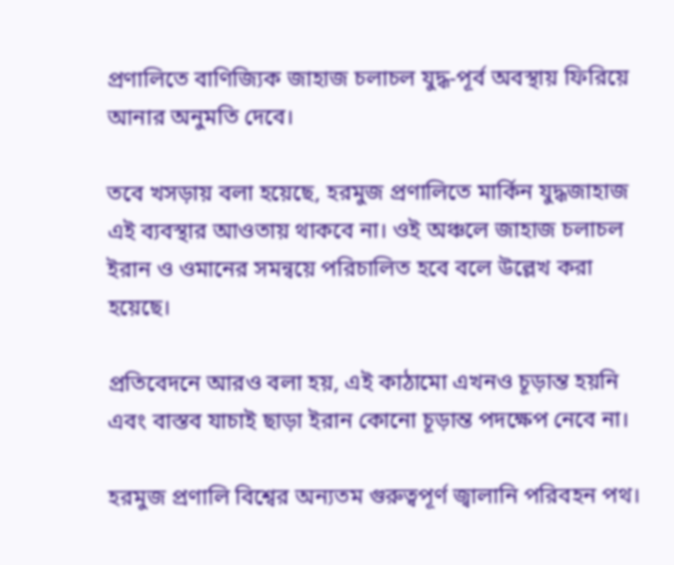প্রণালিতে বাণিজ্যিক জাহাজ চলাচল যুদ্ধ-পূর্ব অবস্থায় ফিরিয়ে আনার অনুমতি দেবে।

তবে খসড়ায় বলা হয়েছে, হরমুজ প্রণালিতে মার্কিন যুদ্ধজাহাজ এই ব্যবস্থার আওতায় থাকবে না। ওই অঞ্চলে জাহাজ চলাচল ইরান ও ওমানের সমন্বয়ে পরিচালিত হবে বলে উল্লেখ করা হয়েছে।

প্রতিবেদনে আরও বলা হয়, এই কাঠামো এখনও চূড়ান্ত হয়নি এবং বাস্তব যাচাই ছাড়া ইরান কোনো চূড়ান্ত পদক্ষেপ নেবে না।

হরমুজ প্রণালি বিশ্বের অন্যতম গুরুত্বপূর্ণ জ্বালানি পরিবহন পথ।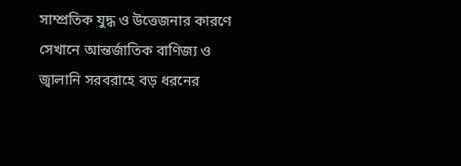সাম্প্রতিক যুদ্ধ ও উত্তেজনার কারণে সেখানে আন্তর্জাতিক বাণিজ্য ও জ্বালানি সরবরাহে বড় ধরনের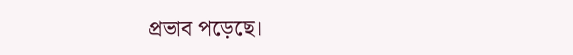প্রভাব পড়েছে।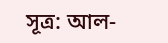সূত্র: আল-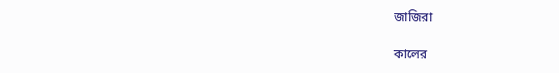জাজিরা

কালের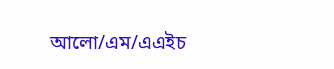আলো/এম/এএইচ